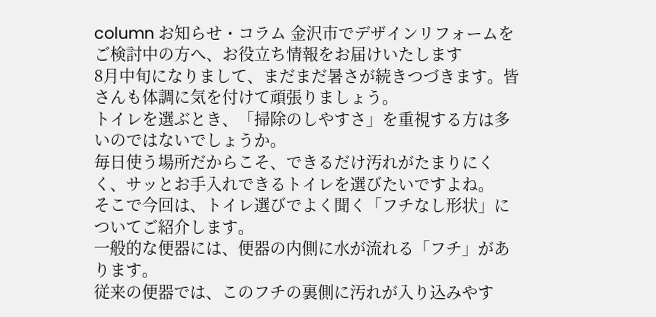column お知らせ・コラム 金沢市でデザインリフォームをご検討中の方へ、お役立ち情報をお届けいたします
8月中旬になりまして、まだまだ暑さが続きつづきます。皆さんも体調に気を付けて頑張りましょう。
トイレを選ぶとき、「掃除のしやすさ」を重視する方は多いのではないでしょうか。
毎日使う場所だからこそ、できるだけ汚れがたまりにくく、サッとお手入れできるトイレを選びたいですよね。
そこで今回は、トイレ選びでよく聞く「フチなし形状」についてご紹介します。
一般的な便器には、便器の内側に水が流れる「フチ」があります。
従来の便器では、このフチの裏側に汚れが入り込みやす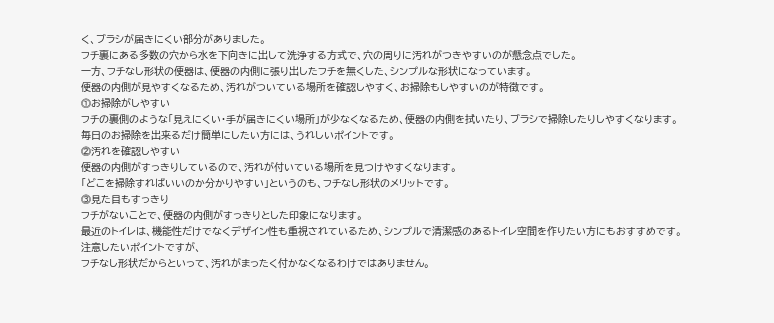く、ブラシが届きにくい部分がありました。
フチ裏にある多数の穴から水を下向きに出して洗浄する方式で、穴の周りに汚れがつきやすいのが懸念点でした。
一方、フチなし形状の便器は、便器の内側に張り出したフチを無くした、シンプルな形状になっています。
便器の内側が見やすくなるため、汚れがついている場所を確認しやすく、お掃除もしやすいのが特徴です。
⓵お掃除がしやすい
フチの裏側のような「見えにくい・手が届きにくい場所」が少なくなるため、便器の内側を拭いたり、ブラシで掃除したりしやすくなります。
毎日のお掃除を出来るだけ簡単にしたい方には、うれしいポイントです。
⓶汚れを確認しやすい
便器の内側がすっきりしているので、汚れが付いている場所を見つけやすくなります。
「どこを掃除すればいいのか分かりやすい」というのも、フチなし形状のメリットです。
⓷見た目もすっきり
フチがないことで、便器の内側がすっきりとした印象になります。
最近のトイレは、機能性だけでなくデザイン性も重視されているため、シンプルで清潔感のあるトイレ空間を作りたい方にもおすすめです。
注意したいポイントですが、
フチなし形状だからといって、汚れがまったく付かなくなるわけではありません。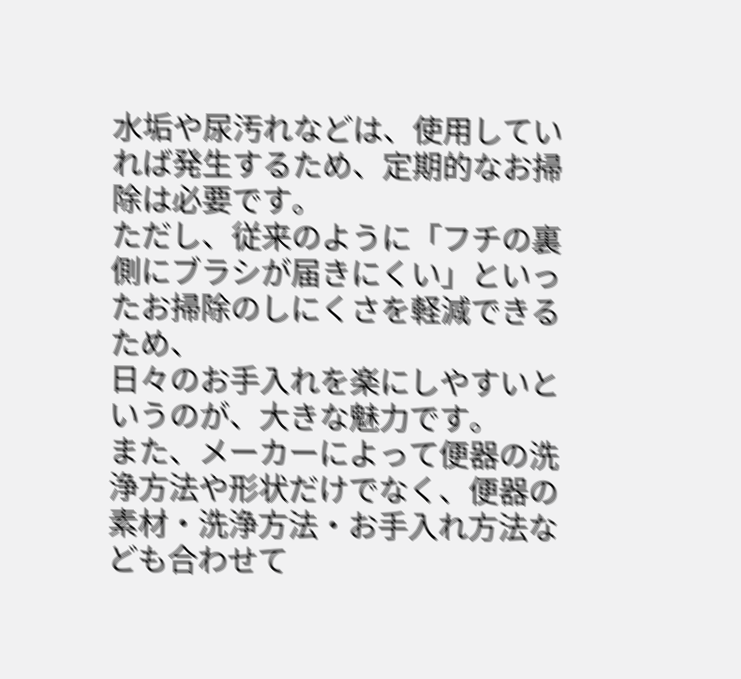水垢や尿汚れなどは、使用していれば発生するため、定期的なお掃除は必要です。
ただし、従来のように「フチの裏側にブラシが届きにくい」といったお掃除のしにくさを軽減できるため、
日々のお手入れを楽にしやすいというのが、大きな魅力です。
また、メーカーによって便器の洗浄方法や形状だけでなく、便器の素材・洗浄方法・お手入れ方法なども合わせて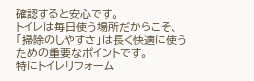確認すると安心です。
トイレは毎日使う場所だからこそ、「掃除のしやすさ」は長く快適に使うための重要なポイントです。
特にトイレリフォーム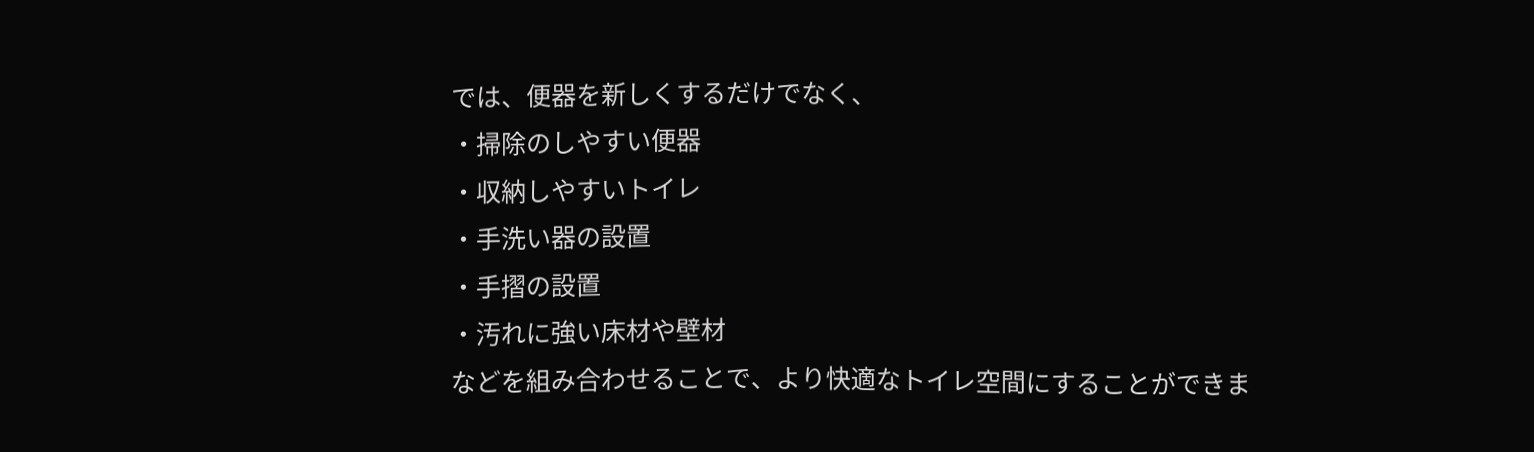では、便器を新しくするだけでなく、
・掃除のしやすい便器
・収納しやすいトイレ
・手洗い器の設置
・手摺の設置
・汚れに強い床材や壁材
などを組み合わせることで、より快適なトイレ空間にすることができま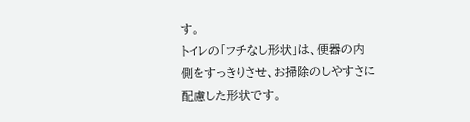す。
トイレの「フチなし形状」は、便器の内側をすっきりさせ、お掃除のしやすさに配慮した形状です。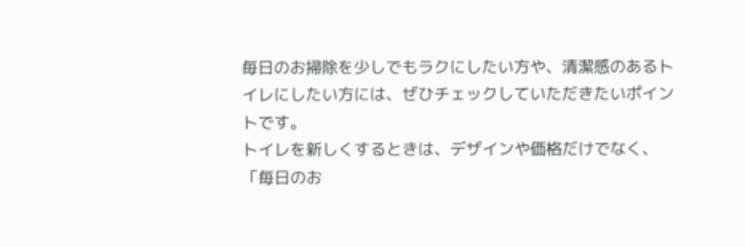毎日のお掃除を少しでもラクにしたい方や、清潔感のあるトイレにしたい方には、ぜひチェックしていただきたいポイントです。
トイレを新しくするときは、デザインや価格だけでなく、「毎日のお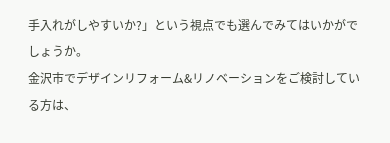手入れがしやすいか?」という視点でも選んでみてはいかがでしょうか。
金沢市でデザインリフォーム&リノベーションをご検討している方は、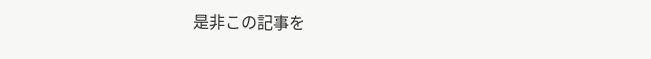是非この記事を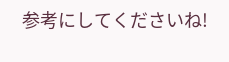参考にしてくださいね!